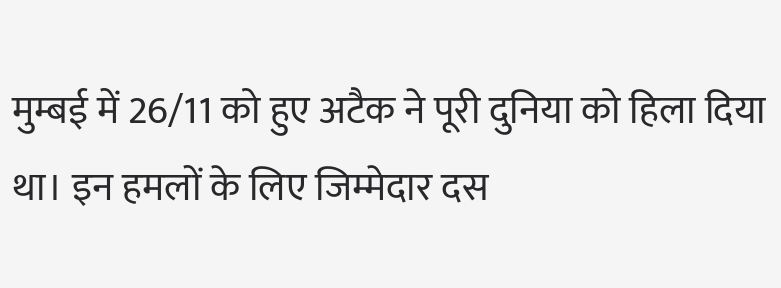मुम्बई में 26/11 को हुए अटैक ने पूरी दुनिया को हिला दिया था। इन हमलों के लिए जिम्मेदार दस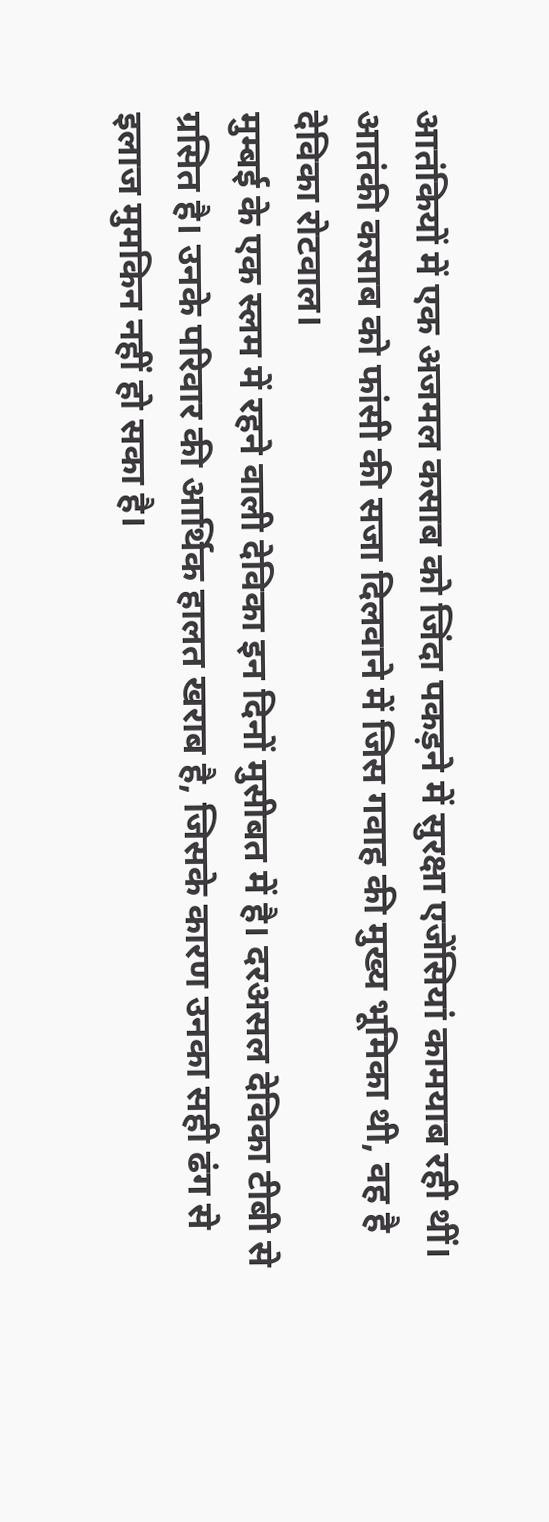आतंकियों में एक अजमल कसाब को जिंदा पकड़ने में सुरक्षा एजेंसियां कामयाब रही थीं। आतंकी कसाब को फांसी की सजा दिलवाने में जिस गवाह की मुख्य भूमिका थी, वह है देविका रोटवाल।
मुम्बई के एक स्लम में रहने वाली देविका इन दिनों मुसीबत में है। दरअसल देविका टीबी से ग्रसित है। उनके परिवार की आर्थिक हालत खराब है, जिसके कारण उनका सही ढंग से इलाज मुमकिन नहीं हो सका है।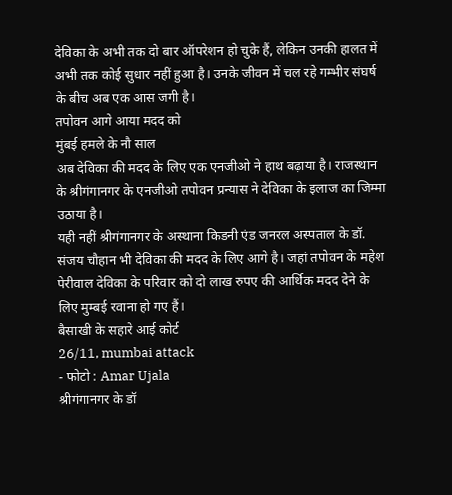देविका के अभी तक दो बार ऑपरेशन हो चुके हैं, लेकिन उनकी हालत में अभी तक कोई सुधार नहीं हुआ है। उनके जीवन में चल रहे गम्भीर संघर्ष के बीच अब एक आस जगी है।
तपोवन आगे आया मदद को
मुंबई हमले के नौ साल
अब देविका की मदद के लिए एक एनजीओ ने हाथ बढ़ाया है। राजस्थान के श्रीगंगानगर के एनजीओ तपोवन प्रन्यास ने देविका के इलाज का जिम्मा उठाया है।
यही नहीं श्रीगंगानगर के अस्थाना किडनी एंड जनरल अस्पताल के डॉ. संजय चौहान भी देविका की मदद के लिए आगे है। जहां तपोवन के महेश पेरीवाल देविका के परिवार को दो लाख रुपए की आर्थिक मदद देने के लिए मुम्बई रवाना हो गए हैं।
बैसाखी के सहारे आई कोर्ट
26/11, mumbai attack
- फोटो : Amar Ujala
श्रीगंगानगर के डॉ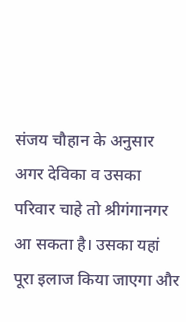संजय चौहान के अनुसार अगर देविका व उसका परिवार चाहे तो श्रीगंगानगर आ सकता है। उसका यहां पूरा इलाज किया जाएगा और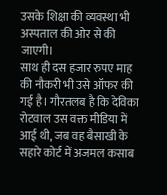उसके शिक्षा की व्यवस्था भी अस्पताल की ओर से की जाएगी।
साथ ही दस हजार रुपए माह की नौकरी भी उसे ऑफर की गई है। गौरतलब है कि देविका रोटवाल उस वक्त मीडिया में आई थी, जब वह बैसाखी के सहारे कोर्ट में अजमल कसाब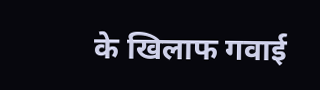के खिलाफ गवाई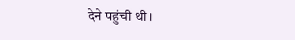देने पहुंची थी।